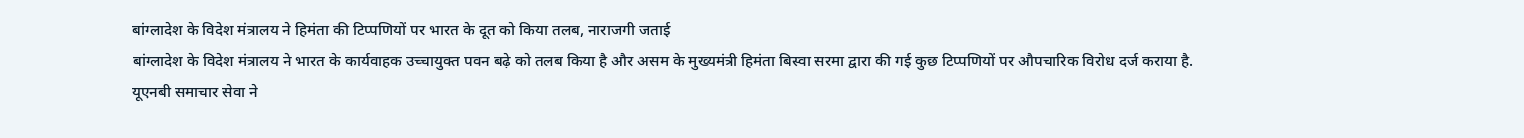बांग्लादेश के विदेश मंत्रालय ने हिमंता की टिप्पणियों पर भारत के दूत को किया तलब, नाराजगी जताई
बांग्लादेश के विदेश मंत्रालय ने भारत के कार्यवाहक उच्चायुक्त पवन बढ़े को तलब किया है और असम के मुख्यमंत्री हिमंता बिस्वा सरमा द्वारा की गई कुछ टिप्पणियों पर औपचारिक विरोध दर्ज कराया है.
यूएनबी समाचार सेवा ने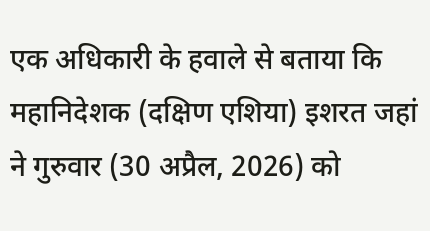एक अधिकारी के हवाले से बताया कि महानिदेशक (दक्षिण एशिया) इशरत जहां ने गुरुवार (30 अप्रैल, 2026) को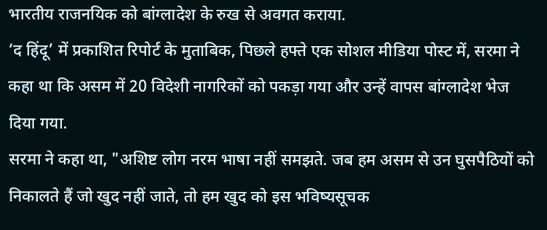भारतीय राजनयिक को बांग्लादेश के रुख से अवगत कराया.
‘द हिंदू’ में प्रकाशित रिपोर्ट के मुताबिक, पिछले हफ्ते एक सोशल मीडिया पोस्ट में, सरमा ने कहा था कि असम में 20 विदेशी नागरिकों को पकड़ा गया और उन्हें वापस बांग्लादेश भेज दिया गया.
सरमा ने कहा था, "अशिष्ट लोग नरम भाषा नहीं समझते. जब हम असम से उन घुसपैठियों को निकालते हैं जो खुद नहीं जाते, तो हम खुद को इस भविष्यसूचक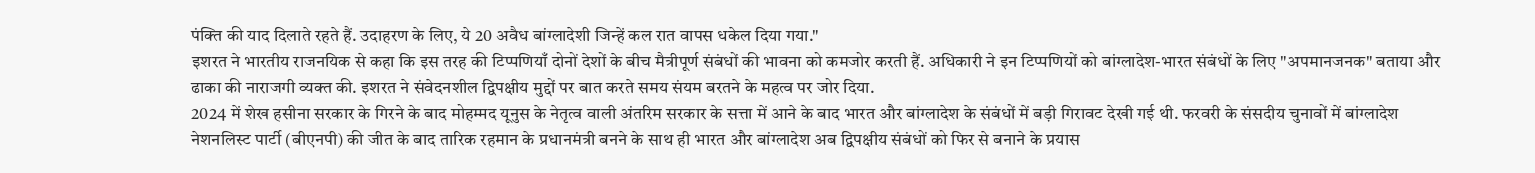पंक्ति की याद दिलाते रहते हैं. उदाहरण के लिए, ये 20 अवैध बांग्लादेशी जिन्हें कल रात वापस धकेल दिया गया."
इशरत ने भारतीय राजनयिक से कहा कि इस तरह की टिप्पणियाँ दोनों देशों के बीच मैत्रीपूर्ण संबंधों की भावना को कमजोर करती हैं. अधिकारी ने इन टिप्पणियों को बांग्लादेश-भारत संबंधों के लिए "अपमानजनक" बताया और ढाका की नाराजगी व्यक्त की. इशरत ने संवेदनशील द्विपक्षीय मुद्दों पर बात करते समय संयम बरतने के महत्व पर जोर दिया.
2024 में शेख हसीना सरकार के गिरने के बाद मोहम्मद यूनुस के नेतृत्व वाली अंतरिम सरकार के सत्ता में आने के बाद भारत और बांग्लादेश के संबंधों में बड़ी गिरावट देखी गई थी. फरवरी के संसदीय चुनावों में बांग्लादेश नेशनलिस्ट पार्टी (बीएनपी) की जीत के बाद तारिक रहमान के प्रधानमंत्री बनने के साथ ही भारत और बांग्लादेश अब द्विपक्षीय संबंधों को फिर से बनाने के प्रयास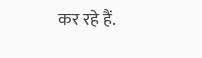कर रहे हैं.